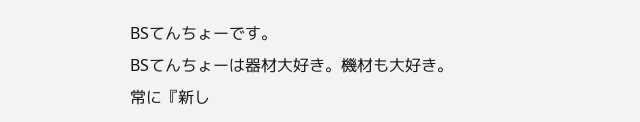BSてんちょーです。
BSてんちょーは器材大好き。機材も大好き。
常に『新し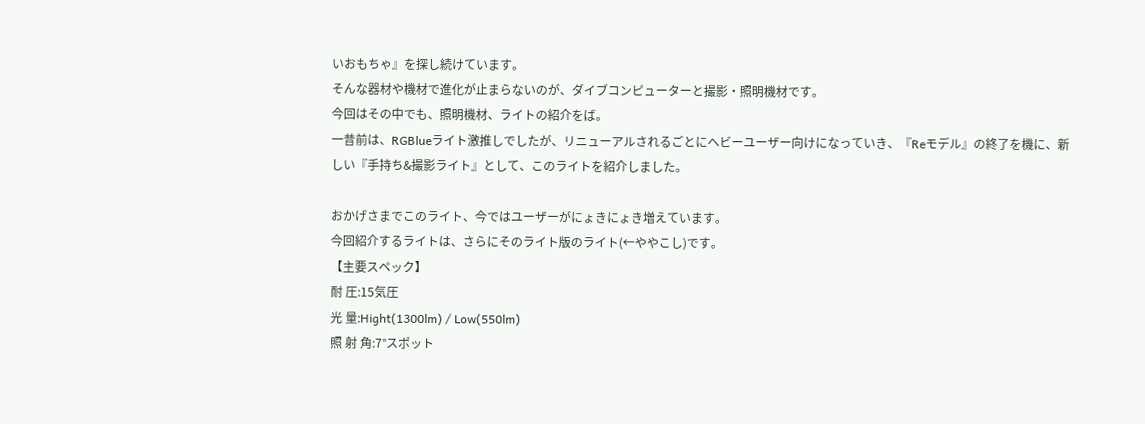いおもちゃ』を探し続けています。
そんな器材や機材で進化が止まらないのが、ダイブコンピューターと撮影・照明機材です。
今回はその中でも、照明機材、ライトの紹介をば。
一昔前は、RGBlueライト激推しでしたが、リニューアルされるごとにヘビーユーザー向けになっていき、『Reモデル』の終了を機に、新しい『手持ち&撮影ライト』として、このライトを紹介しました。

おかげさまでこのライト、今ではユーザーがにょきにょき増えています。
今回紹介するライトは、さらにそのライト版のライト(←ややこし)です。
【主要スペック】
耐 圧:15気圧
光 量:Hight(1300lm) / Low(550lm)
照 射 角:7°スポット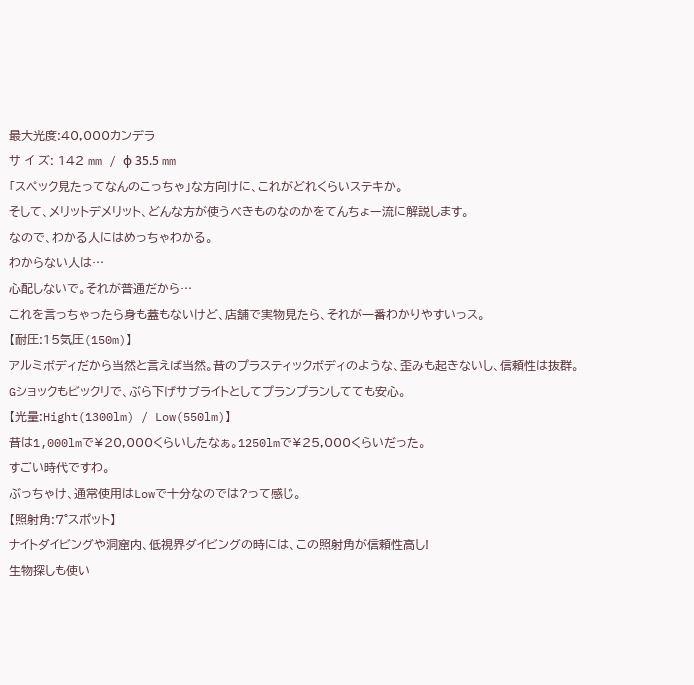最大光度:40,000カンデラ
サ イ ズ: 142 mm / φ 35.5 mm
「スペック見たってなんのこっちゃ」な方向けに、これがどれくらいステキか。
そして、メリットデメリット、どんな方が使うべきものなのかをてんちょー流に解説します。
なので、わかる人にはめっちゃわかる。
わからない人は…
心配しないで。それが普通だから…
これを言っちゃったら身も蓋もないけど、店舗で実物見たら、それが一番わかりやすいっス。
【耐圧:15気圧(150m)】
アルミボディだから当然と言えば当然。昔のプラスティックボディのような、歪みも起きないし、信頼性は抜群。
Gショックもビックリで、ぶら下げサブライトとしてプランプランしてても安心。
【光量:Hight(1300lm) / Low(550lm)】
昔は1,000lmで¥20,000くらいしたなぁ。1250lmで¥25,000くらいだった。
すごい時代ですわ。
ぶっちゃけ、通常使用はLowで十分なのでは?って感じ。
【照射角:7°スポット】
ナイトダイビングや洞窟内、低視界ダイビングの時には、この照射角が信頼性高し!
生物探しも使い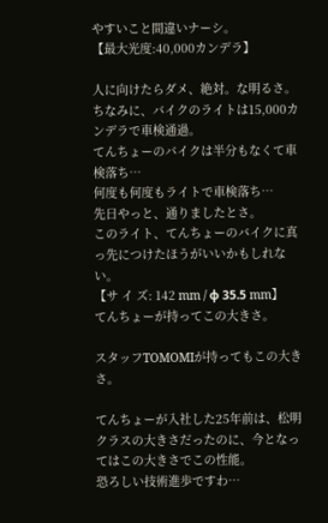やすいこと間違いナーシ。
【最大光度:40,000カンデラ】

人に向けたらダメ、絶対。な明るさ。
ちなみに、バイクのライトは15,000カンデラで車検通過。
てんちょーのバイクは半分もなくて車検落ち…
何度も何度もライトで車検落ち…
先日やっと、通りましたとさ。
このライト、てんちょーのバイクに真っ先につけたほうがいいかもしれない。
【サ イ ズ: 142 mm / φ 35.5 mm】
てんちょーが持ってこの大きさ。

スタッフTOMOMIが持ってもこの大きさ。

てんちょーが入社した25年前は、松明クラスの大きさだったのに、今となってはこの大きさでこの性能。
恐ろしい技術進歩ですわ…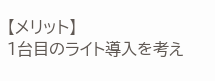【メリット】
1台目のライト導入を考え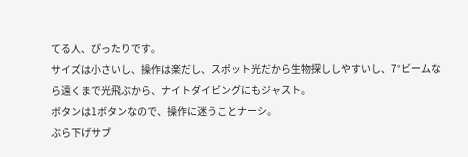てる人、ぴったりです。
サイズは小さいし、操作は楽だし、スポット光だから生物探ししやすいし、7°ビームなら遠くまで光飛ぶから、ナイトダイビングにもジャスト。
ボタンは1ボタンなので、操作に迷うことナーシ。
ぶら下げサブ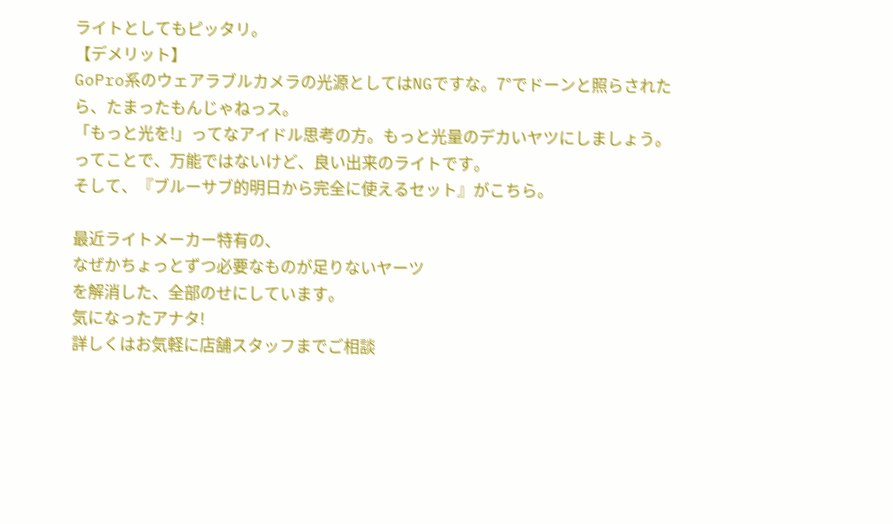ライトとしてもピッタリ。
【デメリット】
GoPro系のウェアラブルカメラの光源としてはNGですな。7°でドーンと照らされたら、たまったもんじゃねっス。
「もっと光を!」ってなアイドル思考の方。もっと光量のデカいヤツにしましょう。
ってことで、万能ではないけど、良い出来のライトです。
そして、『ブルーサブ的明日から完全に使えるセット』がこちら。

最近ライトメーカー特有の、
なぜかちょっとずつ必要なものが足りないヤーツ
を解消した、全部のせにしています。
気になったアナタ!
詳しくはお気軽に店舗スタッフまでご相談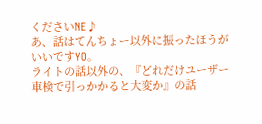くださいNE♪
あ、話はてんちょー以外に振ったほうがいいですYO。
ライトの話以外の、『どれだけユーザー車検で引っかかると大変か』の話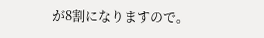が8割になりますので。